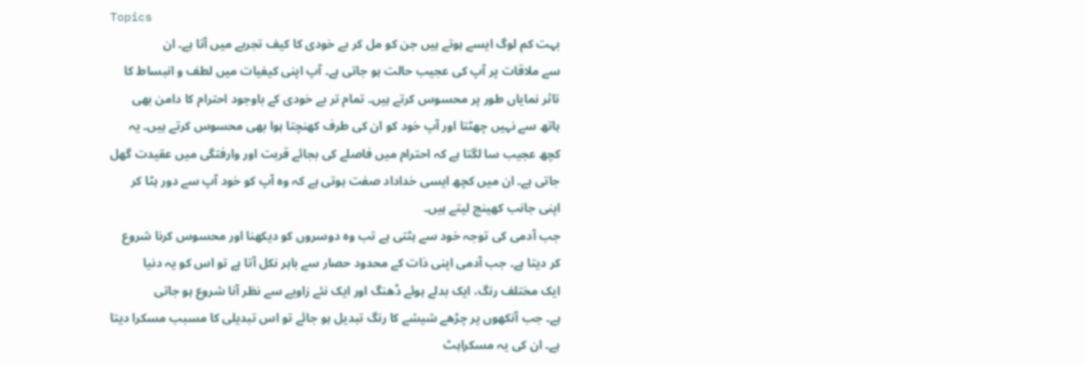Topics
بہت کم لوگ ایسے ہوتے ہیں جن کو مل کر بے خودی کا کیف تجربے میں آتا ہے۔ ان
سے ملاقات پر آپ کی عجیب حالت ہو جاتی ہے۔ آپ اپنی کیفیات میں لطف و انبساط کا
تاثر نمایاں طور پر محسوس کرتے ہیں۔ تمام تر بے خودی کے باوجود احترام کا دامن بھی
ہاتھ سے نہیں چھٹتا اور آپ خود کو ان کی طرف کھنچتا ہوا بھی محسوس کرتے ہیں۔ یہ
کچھ عجیب سا لگتا ہے کہ احترام میں فاصلے کی بجائے قربت اور وارفتگی میں عقیدت گھل
جاتی ہے۔ ان میں کچھ ایسی خداداد صفت ہوتی ہے کہ وہ آپ کو خود آپ سے دور ہٹا کر
اپنی جانب کھینچ لیتے ہیں۔
جب آدمی کی توجہ خود سے ہٹتی ہے تب وہ دوسروں کو دیکھنا اور محسوس کرنا شروع
کر دیتا ہے۔ جب آدمی اپنی ذات کے محدود حصار سے باہر نکل آتا ہے تو اس کو یہ دنیا
ایک مختلف رنگ، ایک بدلے ہوئے ڈھنگ اور ایک نئے زاویے سے نظر آنا شروع ہو جاتی
ہے۔ جب آنکھوں پر چڑھے شیشے کا رنگ تبدیل ہو جائے تو اس تبدیلی کا مسبب مسکرا دیتا
ہے۔ ان کی یہ مسکراہٹ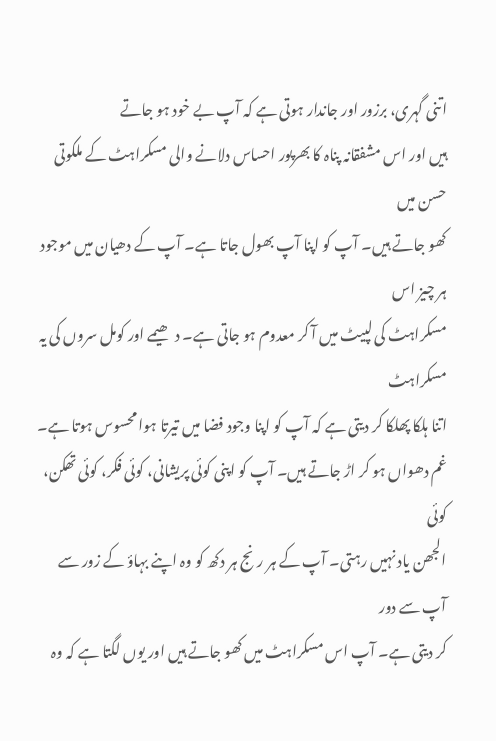اتنی گہری، برزور اور جاندار ہوتی ہے کہ آپ بے خود ہو جاتے
ہیں اور اس مشفقانہ پناہ کا بھرپور احساس دلانے والی مسکراہٹ کے ملکوتی حسن میں
کھو جاتے ہیں۔ آپ کو اپنا آپ بھول جاتا ہے۔ آپ کے دھیان میں موجود ہر چیز اس
مسکراہٹ کی لپیٹ میں آ کر معدوم ہو جاتی ہے۔ دھیمے اور کومل سروں کی یہ مسکراہٹ
اتنا ہلکا پھلکا کر دیتی ہے کہ آپ کو اپنا وجود فضا میں تیرتا ہوا محسوس ہوتا ہے۔
غم دھواں ہو کر اڑ جاتے ہیں۔ آپ کو اپنی کوئی پریشانی، کوئی فکر، کوئی تھکن، کوئی
الجھن یاد نہیں رہتی۔ آپ کے ہر رنج ہر دکھ کو وہ اپنے بہاؤ کے زور سے آپ سے دور
کر دیتی ہے۔ آپ اس مسکراہٹ میں کھو جاتے ہیں اور یوں لگتا ہے کہ وہ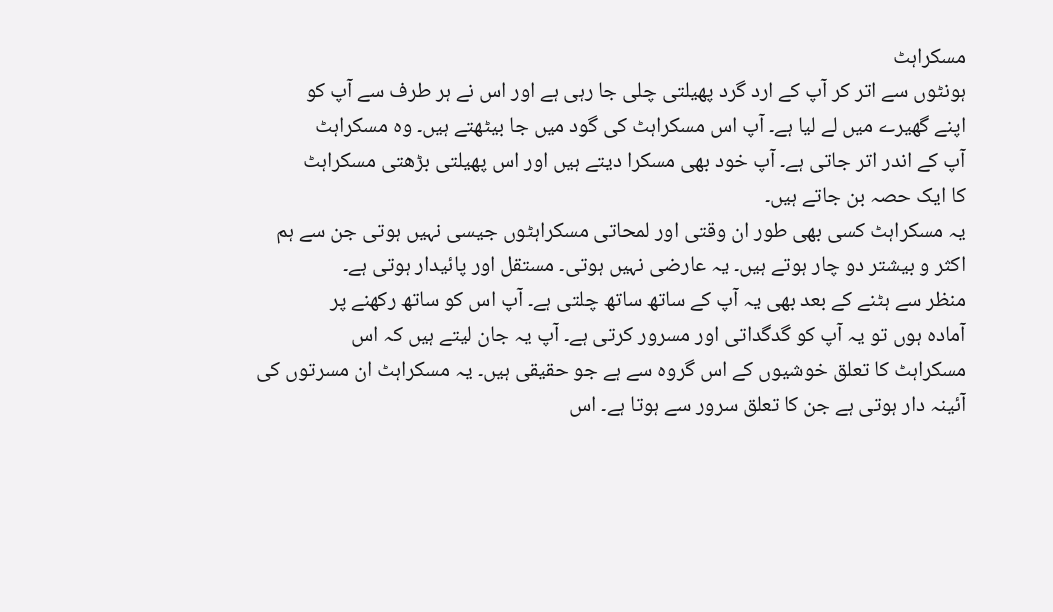مسکراہٹ
ہونٹوں سے اتر کر آپ کے ارد گرد پھیلتی چلی جا رہی ہے اور اس نے ہر طرف سے آپ کو
اپنے گھیرے میں لے لیا ہے۔ آپ اس مسکراہٹ کی گود میں جا بیٹھتے ہیں۔ وہ مسکراہٹ
آپ کے اندر اتر جاتی ہے۔ آپ خود بھی مسکرا دیتے ہیں اور اس پھیلتی بڑھتی مسکراہٹ
کا ایک حصہ بن جاتے ہیں۔
یہ مسکراہٹ کسی بھی طور ان وقتی اور لمحاتی مسکراہٹوں جیسی نہیں ہوتی جن سے ہم
اکثر و بیشتر دو چار ہوتے ہیں۔ یہ عارضی نہیں ہوتی۔ مستقل اور پائیدار ہوتی ہے۔
منظر سے ہٹنے کے بعد بھی یہ آپ کے ساتھ ساتھ چلتی ہے۔ آپ اس کو ساتھ رکھنے پر
آمادہ ہوں تو یہ آپ کو گدگداتی اور مسرور کرتی ہے۔ آپ یہ جان لیتے ہیں کہ اس
مسکراہٹ کا تعلق خوشیوں کے اس گروہ سے ہے جو حقیقی ہیں۔ یہ مسکراہٹ ان مسرتوں کی
آئینہ دار ہوتی ہے جن کا تعلق سرور سے ہوتا ہے۔ اس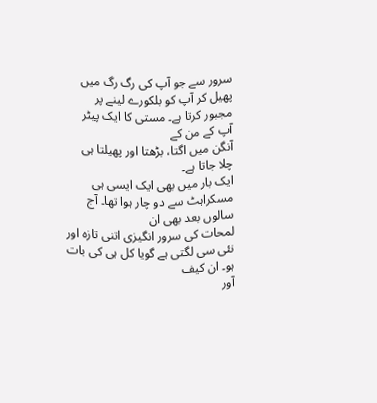سرور سے جو آپ کی رگ رگ میں
پھیل کر آپ کو بلکورے لینے پر مجبور کرتا ہے۔ مستی کا ایک پیٹر آپ کے من کے
آنگن میں اگتا، بڑھتا اور پھیلتا ہی چلا جاتا ہے۔
ایک بار میں بھی ایک ایسی ہی مسکراہٹ سے دو چار ہوا تھا۔ آج سالوں بعد بھی ان
لمحات کی سرور انگیزی اتنی تازہ اور نئی سی لگتی ہے گویا کل ہی کی بات ہو۔ ان کیف
آور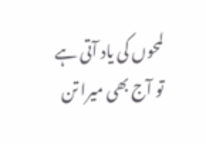لمحوں کی یاد آتی ہے تو آج بھی میرا تن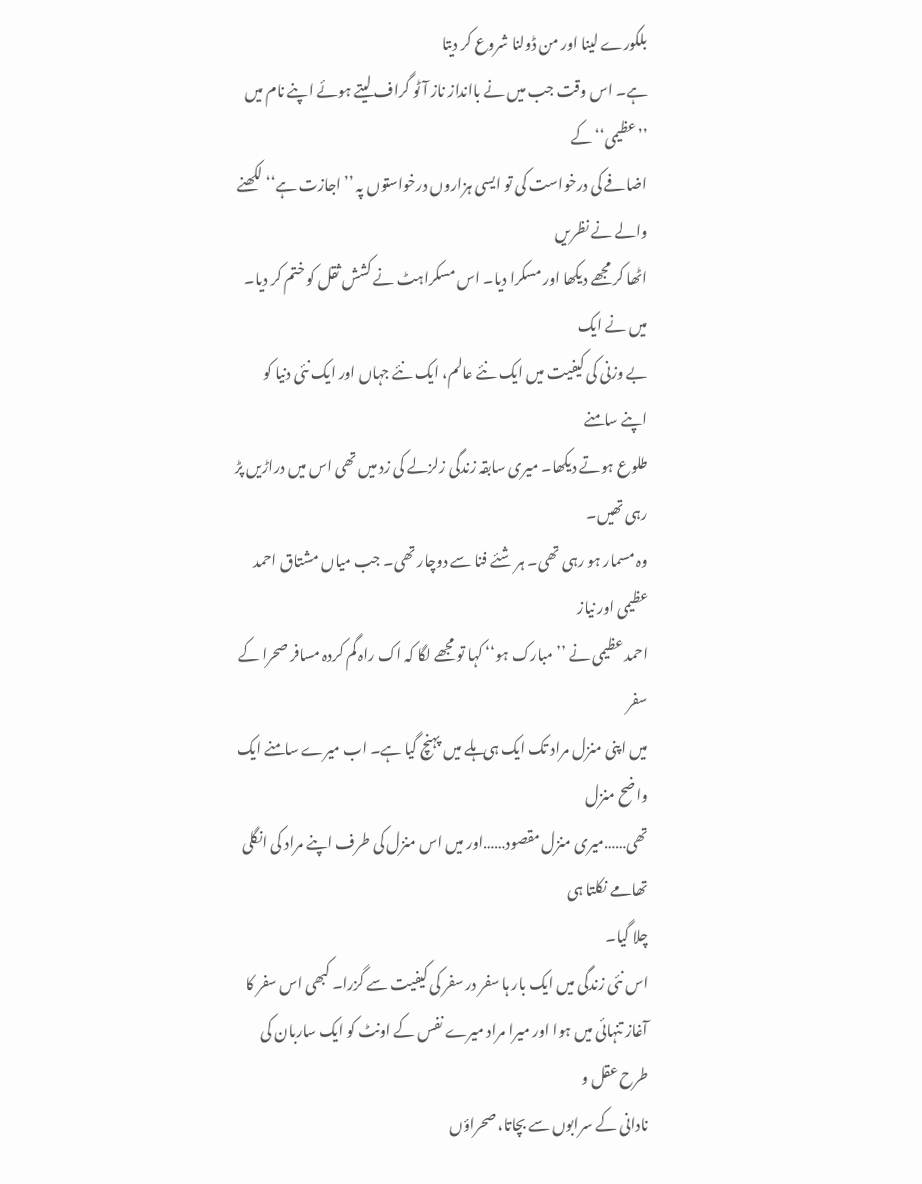بلکورے لینا اور من ڈولنا شروع کر دیتا
ہے۔ اس وقت جب میں نے باانداز ناز آٹو گراف لیتے ہوئے اپنے نام میں ’’عظیمی‘‘ کے
اضافے کی درخواست کی تو ایسی ہزاروں درخواستوں پہ ’’اجازت ہے‘‘ لکھنے والے نے نظریں
اٹھا کر مجھے دیکھا اور مسکرا دیا۔ اس مسکراہٹ نے کشش ثقل کو ختم کر دیا۔ میں نے ایک
بے وزنی کی کیفیت میں ایک نئے عالم، ایک نئے جہاں اور ایک نئی دنیا کو اپنے سامنے
طلوع ہوتے دیکھا۔ میری سابقہ زندگی زلزلے کی زد میں تھی اس میں دراڑیں پڑ رہی تھیں۔
وہ مسمار ہو رہی تھی۔ ہر شئے فنا سے دوچار تھی۔ جب میاں مشتاق احمد عظیمی اور نیاز
احمد عظیمی نے ’’مبارک ہو‘‘ کہا تو مجھے لگا کہ اک راہ گم کردہ مسافر صحرا کے سفر
میں اپنی منزل مراد تک ایک ہی ہلے میں پہنچ گیا ہے۔ اب میرے سامنے ایک واضح منزل
تھی……میری منزل مقصود……اور میں اس منزل کی طرف اپنے مراد کی انگلی تھامے نکلتا ہی
چلا گیا۔
اس نئی زندگی میں ایک بار ہا سفر در سفر کی کیفیت سے گزرا۔ کبھی اس سفر کا
آغاز تنہائی میں ہوا اور میرا مراد میرے نفس کے اونٹ کو ایک ساربان کی طرح عقل و
نادانی کے سرابوں سے بچاتا، صحراؤں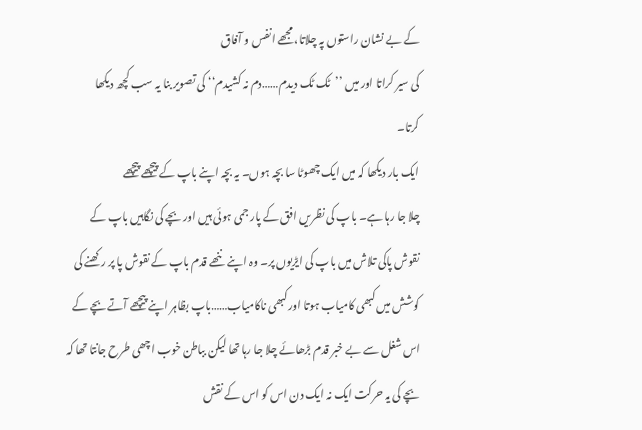کے بے نشان راستوں پہ چلاتا، مجھے انفس و آفاق
کی سیر کراتا اور میں ’’ٹک ٹک دیدم……دم نہ کشیدم‘‘ کی تصویر بنا یہ سب کچھ دیکھا
کرتا۔
ایک بار دیکھا کہ میں ایک چھوٹا سا بچہ ہوں۔ یہ بچہ اپنے باپ کے پیچھے پیچھے
چلا جا رہا ہے۔ باپ کی نظریں افق کے پار جمی ہوئی ہیں اور بچے کی نگاہیں باپ کے
نقوش پاکی تلاش میں باپ کی ایڑیوں پر۔ وہ اپنے ننھے قدم باپ کے نقوش پا پر رکھنے کی
کوشش میں کبھی کامیاب ہوتا اور کبھی ناکامیاب……باپ بظاہر اپنے پیچھے آتے بچے کے
اس شغل سے بے خبر قدم بڑھائے چلا جا رہا تھا لیکن بباطن خوب اچھی طرح جانتا تھا کہ
بچے کی یہ حرکت ایک نہ ایک دن اس کو اس کے نقش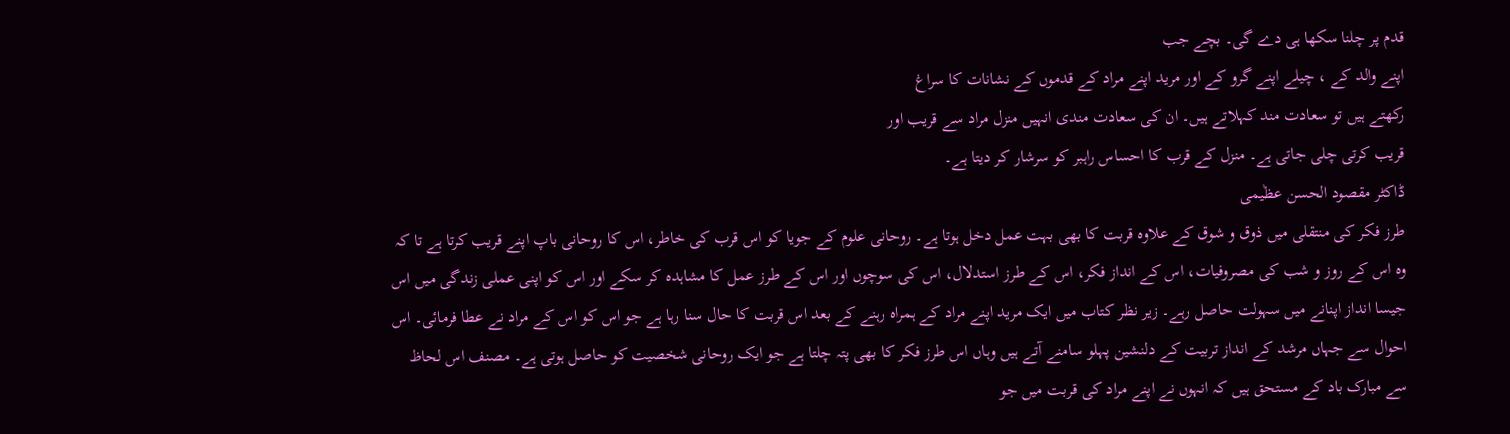قدم پر چلنا سکھا ہی دے گی۔ بچے جب
اپنے والد کے ، چیلے اپنے گرو کے اور مرید اپنے مراد کے قدموں کے نشانات کا سراغ
رکھتے ہیں تو سعادت مند کہلاتے ہیں۔ ان کی سعادت مندی انہیں منزل مراد سے قریب اور
قریب کرتی چلی جاتی ہے۔ منزل کے قرب کا احساس راہبر کو سرشار کر دیتا ہے۔
ڈاکٹر مقصود الحسن عظٰیمی
طرز فکر کی منتقلی میں ذوق و شوق کے علاوہ قربت کا بھی بہت عمل دخل ہوتا ہے۔ روحانی علوم کے جویا کو اس قرب کی خاطر، اس کا روحانی باپ اپنے قریب کرتا ہے تا کہ وہ اس کے روز و شب کی مصروفیات، اس کے انداز فکر، اس کے طرز استدلال، اس کی سوچوں اور اس کے طرز عمل کا مشاہدہ کر سکے اور اس کو اپنی عملی زندگی میں اس جیسا انداز اپنانے میں سہولت حاصل رہے۔ زیر نظر کتاب میں ایک مرید اپنے مراد کے ہمراہ رہنے کے بعد اس قربت کا حال سنا رہا ہے جو اس کو اس کے مراد نے عطا فرمائی۔ اس احوال سے جہاں مرشد کے انداز تربیت کے دلنشین پہلو سامنے آتے ہیں وہاں اس طرز فکر کا بھی پتہ چلتا ہے جو ایک روحانی شخصیت کو حاصل ہوتی ہے۔ مصنف اس لحاظ سے مبارک باد کے مستحق ہیں کہ انہوں نے اپنے مراد کی قربت میں جو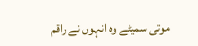موتی سمیٹے وہ انہوں نے راقم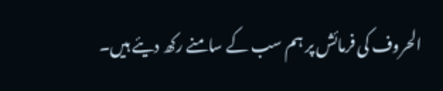الحروف کی فرمائش پر ہم سب کے سامنے رکھ دیئے ہیں۔